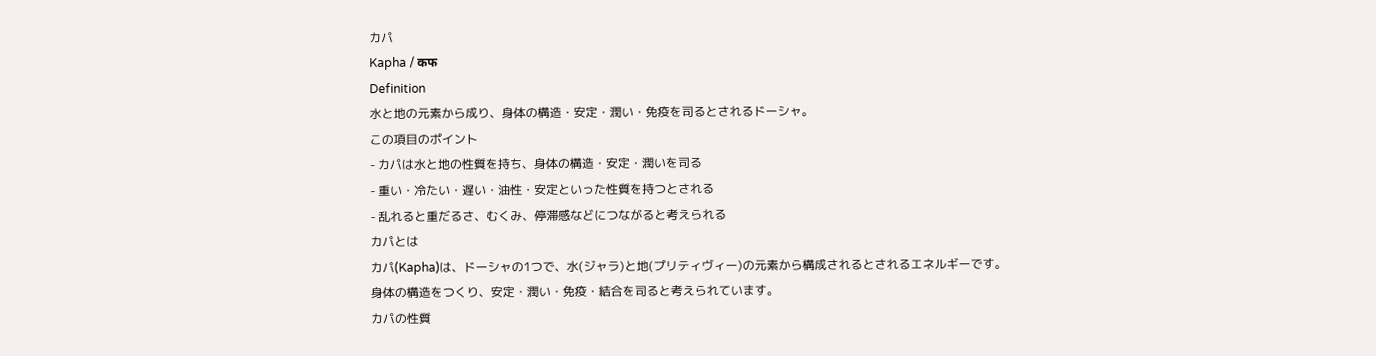カパ
Kapha / कफ
Definition
水と地の元素から成り、身体の構造・安定・潤い・免疫を司るとされるドーシャ。
この項目のポイント
- カパは水と地の性質を持ち、身体の構造・安定・潤いを司る
- 重い・冷たい・遅い・油性・安定といった性質を持つとされる
- 乱れると重だるさ、むくみ、停滞感などにつながると考えられる
カパとは
カパ(Kapha)は、ドーシャの1つで、水(ジャラ)と地(プリティヴィー)の元素から構成されるとされるエネルギーです。身体の構造をつくり、安定・潤い・免疫・結合を司ると考えられています。
カパの性質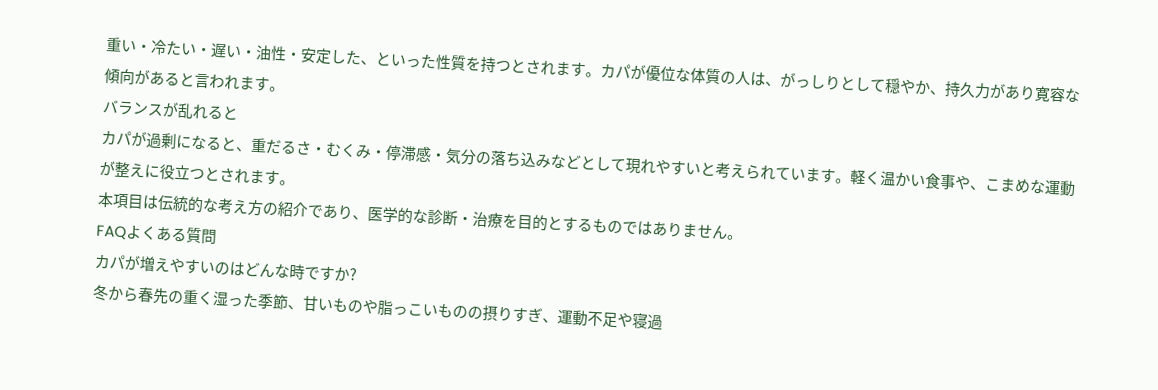重い・冷たい・遅い・油性・安定した、といった性質を持つとされます。カパが優位な体質の人は、がっしりとして穏やか、持久力があり寛容な傾向があると言われます。
バランスが乱れると
カパが過剰になると、重だるさ・むくみ・停滞感・気分の落ち込みなどとして現れやすいと考えられています。軽く温かい食事や、こまめな運動が整えに役立つとされます。
本項目は伝統的な考え方の紹介であり、医学的な診断・治療を目的とするものではありません。
FAQよくある質問
カパが増えやすいのはどんな時ですか?
冬から春先の重く湿った季節、甘いものや脂っこいものの摂りすぎ、運動不足や寝過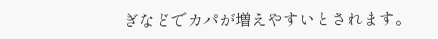ぎなどでカパが増えやすいとされます。